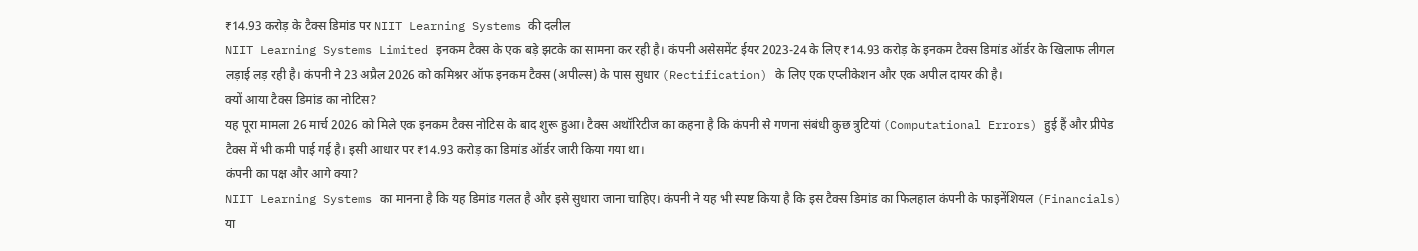₹14.93 करोड़ के टैक्स डिमांड पर NIIT Learning Systems की दलील
NIIT Learning Systems Limited इनकम टैक्स के एक बड़े झटके का सामना कर रही है। कंपनी असेसमेंट ईयर 2023-24 के लिए ₹14.93 करोड़ के इनकम टैक्स डिमांड ऑर्डर के खिलाफ लीगल लड़ाई लड़ रही है। कंपनी ने 23 अप्रैल 2026 को कमिश्नर ऑफ इनकम टैक्स (अपील्स) के पास सुधार (Rectification) के लिए एक एप्लीकेशन और एक अपील दायर की है।
क्यों आया टैक्स डिमांड का नोटिस?
यह पूरा मामला 26 मार्च 2026 को मिले एक इनकम टैक्स नोटिस के बाद शुरू हुआ। टैक्स अथॉरिटीज का कहना है कि कंपनी से गणना संबंधी कुछ त्रुटियां (Computational Errors) हुई हैं और प्रीपेड टैक्स में भी कमी पाई गई है। इसी आधार पर ₹14.93 करोड़ का डिमांड ऑर्डर जारी किया गया था।
कंपनी का पक्ष और आगे क्या?
NIIT Learning Systems का मानना है कि यह डिमांड गलत है और इसे सुधारा जाना चाहिए। कंपनी ने यह भी स्पष्ट किया है कि इस टैक्स डिमांड का फिलहाल कंपनी के फाइनेंशियल (Financials) या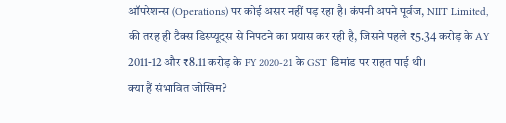ऑपरेशन्स (Operations) पर कोई असर नहीं पड़ रहा है। कंपनी अपने पूर्वज, NIIT Limited, की तरह ही टैक्स डिस्प्यूट्स से निपटने का प्रयास कर रही है, जिसने पहले ₹5.34 करोड़ के AY 2011-12 और ₹8.11 करोड़ के FY 2020-21 के GST डिमांड पर राहत पाई थी।
क्या हैं संभावित जोखिम?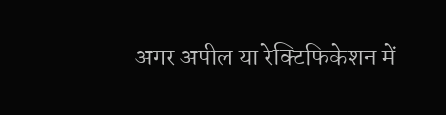अगर अपील या रेक्टिफिकेशन में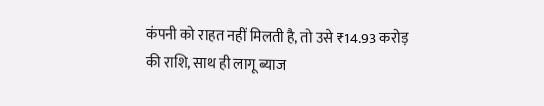कंपनी को राहत नहीं मिलती है, तो उसे ₹14.93 करोड़ की राशि, साथ ही लागू ब्याज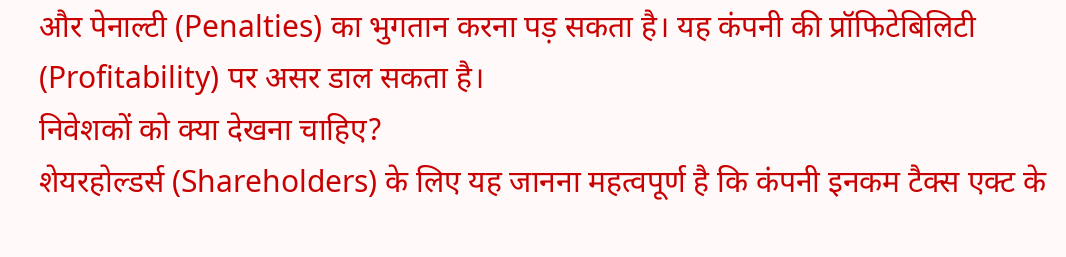और पेनाल्टी (Penalties) का भुगतान करना पड़ सकता है। यह कंपनी की प्रॉफिटेबिलिटी (Profitability) पर असर डाल सकता है।
निवेशकों को क्या देखना चाहिए?
शेयरहोल्डर्स (Shareholders) के लिए यह जानना महत्वपूर्ण है कि कंपनी इनकम टैक्स एक्ट के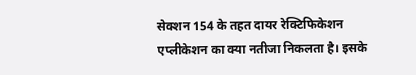सेक्शन 154 के तहत दायर रेक्टिफिकेशन एप्लीकेशन का क्या नतीजा निकलता है। इसके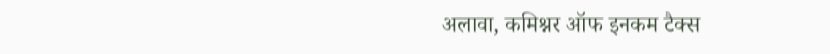अलावा, कमिश्नर ऑफ इनकम टैक्स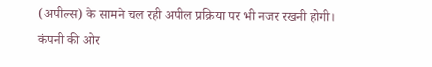(अपील्स) के सामने चल रही अपील प्रक्रिया पर भी नजर रखनी होगी। कंपनी की ओर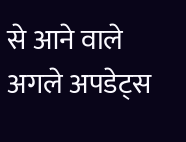से आने वाले अगले अपडेट्स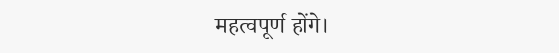महत्वपूर्ण होंगे।